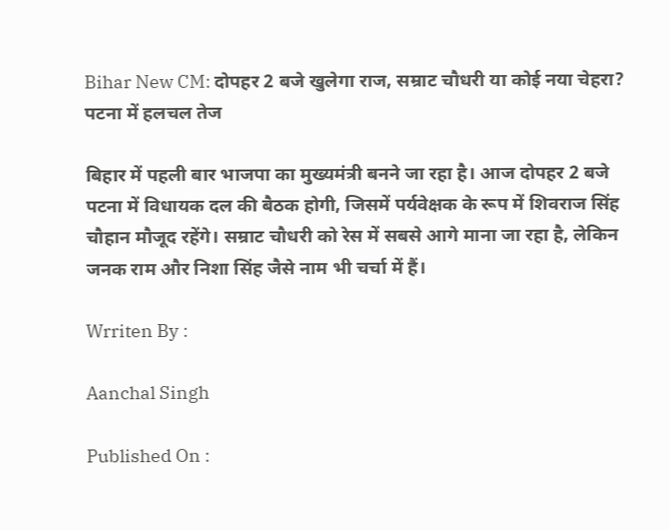Bihar New CM: दोपहर 2 बजे खुलेगा राज, सम्राट चौधरी या कोई नया चेहरा? पटना में हलचल तेज

बिहार में पहली बार भाजपा का मुख्यमंत्री बनने जा रहा है। आज दोपहर 2 बजे पटना में विधायक दल की बैठक होगी, जिसमें पर्यवेक्षक के रूप में शिवराज सिंह चौहान मौजूद रहेंगे। सम्राट चौधरी को रेस में सबसे आगे माना जा रहा है, लेकिन जनक राम और निशा सिंह जैसे नाम भी चर्चा में हैं।

Wrriten By :

Aanchal Singh

Published On :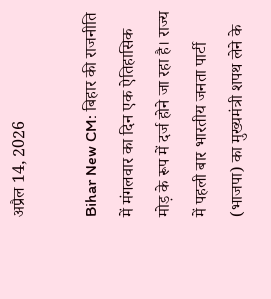अप्रैल 14, 2026

Bihar New CM: बिहार की राजनीति में मंगलवार का दिन एक ऐतिहासिक मोड़ के रूप में दर्ज होने जा रहा है। राज्य में पहली बार भारतीय जनता पार्टी (भाजपा) का मुख्यमंत्री शपथ लेने के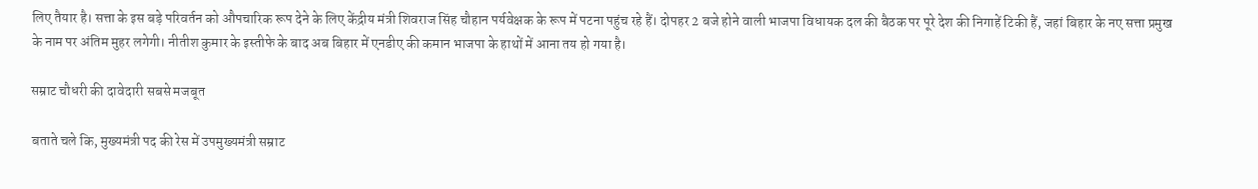लिए तैयार है। सत्ता के इस बड़े परिवर्तन को औपचारिक रूप देने के लिए केंद्रीय मंत्री शिवराज सिंह चौहान पर्यवेक्षक के रूप में पटना पहुंच रहे हैं। दोपहर 2 बजे होने वाली भाजपा विधायक दल की बैठक पर पूरे देश की निगाहें टिकी हैं, जहां बिहार के नए सत्ता प्रमुख के नाम पर अंतिम मुहर लगेगी। नीतीश कुमार के इस्तीफे के बाद अब बिहार में एनडीए की कमान भाजपा के हाथों में आना तय हो गया है।

सम्राट चौधरी की दावेदारी सबसे मजबूत

बताते चले कि, मुख्यमंत्री पद की रेस में उपमुख्यमंत्री सम्राट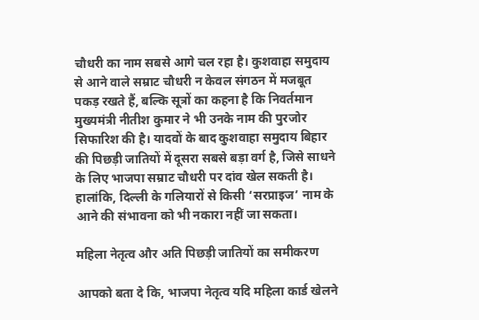चौधरी का नाम सबसे आगे चल रहा है। कुशवाहा समुदाय से आने वाले सम्राट चौधरी न केवल संगठन में मजबूत पकड़ रखते हैं, बल्कि सूत्रों का कहना है कि निवर्तमान मुख्यमंत्री नीतीश कुमार ने भी उनके नाम की पुरजोर सिफारिश की है। यादवों के बाद कुशवाहा समुदाय बिहार की पिछड़ी जातियों में दूसरा सबसे बड़ा वर्ग है, जिसे साधने के लिए भाजपा सम्राट चौधरी पर दांव खेल सकती है। हालांकि, दिल्ली के गलियारों से किसी ‘सरप्राइज’ नाम के आने की संभावना को भी नकारा नहीं जा सकता।

महिला नेतृत्व और अति पिछड़ी जातियों का समीकरण

आपको बता दे कि, भाजपा नेतृत्व यदि महिला कार्ड खेलने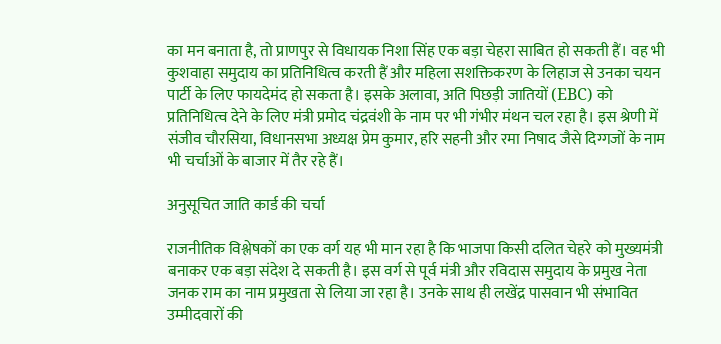का मन बनाता है, तो प्राणपुर से विधायक निशा सिंह एक बड़ा चेहरा साबित हो सकती हैं। वह भी कुशवाहा समुदाय का प्रतिनिधित्व करती हैं और महिला सशक्तिकरण के लिहाज से उनका चयन पार्टी के लिए फायदेमंद हो सकता है। इसके अलावा, अति पिछड़ी जातियों (EBC) को प्रतिनिधित्व देने के लिए मंत्री प्रमोद चंद्रवंशी के नाम पर भी गंभीर मंथन चल रहा है। इस श्रेणी में संजीव चौरसिया, विधानसभा अध्यक्ष प्रेम कुमार, हरि सहनी और रमा निषाद जैसे दिग्गजों के नाम भी चर्चाओं के बाजार में तैर रहे हैं।

अनुसूचित जाति कार्ड की चर्चा

राजनीतिक विश्लेषकों का एक वर्ग यह भी मान रहा है कि भाजपा किसी दलित चेहरे को मुख्यमंत्री बनाकर एक बड़ा संदेश दे सकती है। इस वर्ग से पूर्व मंत्री और रविदास समुदाय के प्रमुख नेता जनक राम का नाम प्रमुखता से लिया जा रहा है। उनके साथ ही लखेंद्र पासवान भी संभावित उम्मीदवारों की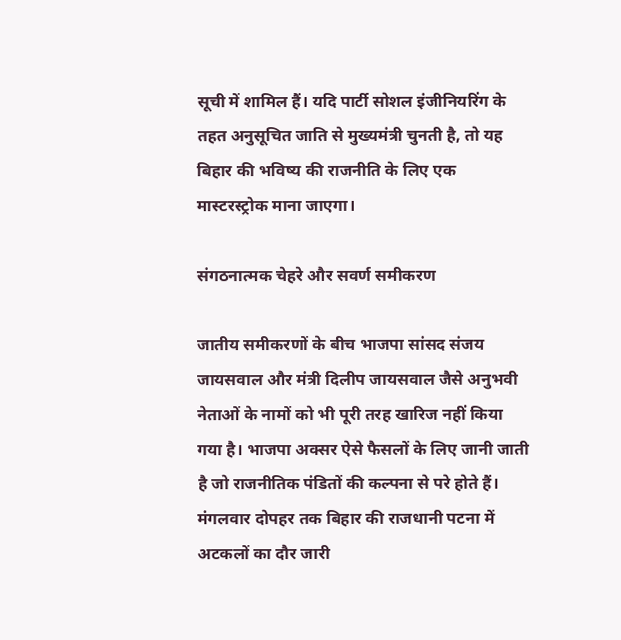सूची में शामिल हैं। यदि पार्टी सोशल इंजीनियरिंग के तहत अनुसूचित जाति से मुख्यमंत्री चुनती है, तो यह बिहार की भविष्य की राजनीति के लिए एक मास्टरस्ट्रोक माना जाएगा।

संगठनात्मक चेहरे और सवर्ण समीकरण

जातीय समीकरणों के बीच भाजपा सांसद संजय जायसवाल और मंत्री दिलीप जायसवाल जैसे अनुभवी नेताओं के नामों को भी पूरी तरह खारिज नहीं किया गया है। भाजपा अक्सर ऐसे फैसलों के लिए जानी जाती है जो राजनीतिक पंडितों की कल्पना से परे होते हैं। मंगलवार दोपहर तक बिहार की राजधानी पटना में अटकलों का दौर जारी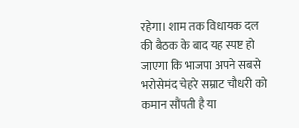रहेगा। शाम तक विधायक दल की बैठक के बाद यह स्पष्ट हो जाएगा कि भाजपा अपने सबसे भरोसेमंद चेहरे सम्राट चौधरी को कमान सौंपती है या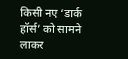किसी नए ‘डार्क हॉर्स’ को सामने लाकर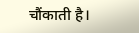चौंकाती है।